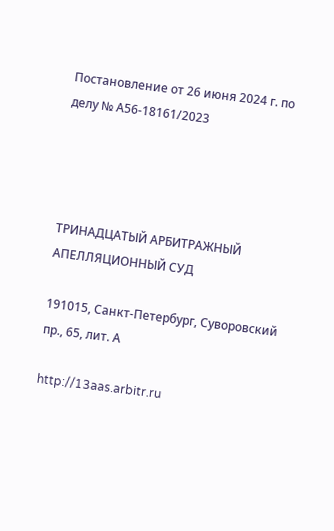Постановление от 26 июня 2024 г. по делу № А56-18161/2023




ТРИНАДЦАТЫЙ АРБИТРАЖНЫЙ АПЕЛЛЯЦИОННЫЙ СУД

191015, Санкт-Петербург, Суворовский пр., 65, лит. А

http://13aas.arbitr.ru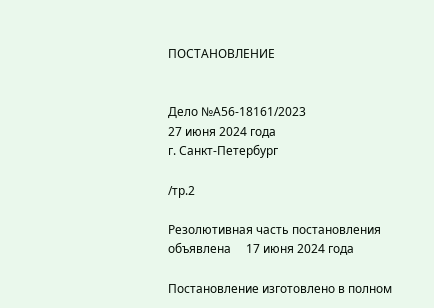ПОСТАНОВЛЕНИЕ


Дело №А56-18161/2023
27 июня 2024 года
г. Санкт-Петербург

/тр.2

Резолютивная часть постановления объявлена     17 июня 2024 года

Постановление изготовлено в полном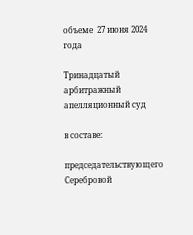объеме  27 июня 2024 года

Тринадцатый арбитражный апелляционный суд

в составе:

председательствующего  Серебровой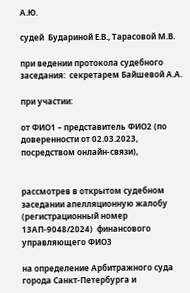А.Ю.

судей  Будариной Е.В., Тарасовой М.В.

при ведении протокола судебного заседания:  секретарем Байшевой А.А.

при участии:

от ФИО1 – представитель ФИО2 (по доверенности от 02.03.2023, посредством онлайн-связи),


рассмотрев в открытом судебном заседании апелляционную жалобу (регистрационный номер  13АП-9048/2024)  финансового управляющего ФИО3

на определение Арбитражного суда  города Санкт-Петербурга и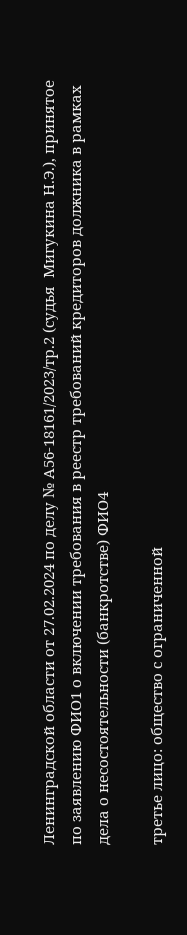Ленинградской области от 27.02.2024 по делу № А56-18161/2023/тр.2 (судья  Мигукина Н.Э.), принятое по заявлению ФИО1 о включении требования в реестр требований кредиторов должника в рамках дела о несостоятельности (банкротстве) ФИО4

третье лицо: общество с ограниченной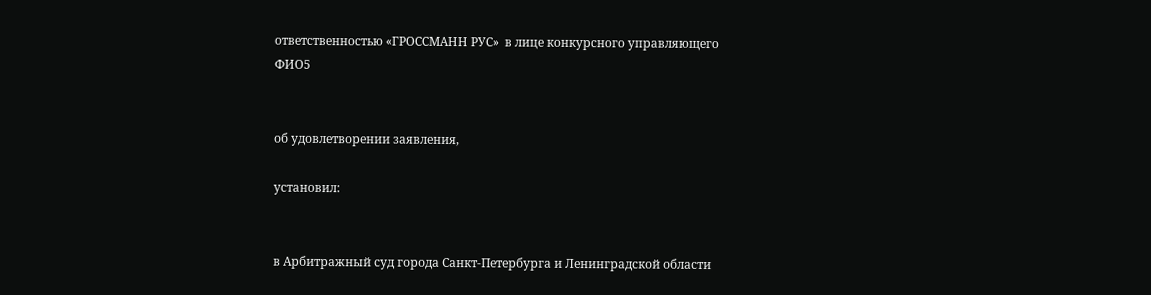ответственностью «ГРОССМАНН РУС»  в лице конкурсного управляющего ФИО5


об удовлетворении заявления,

установил:


в Арбитражный суд города Санкт-Петербурга и Ленинградской области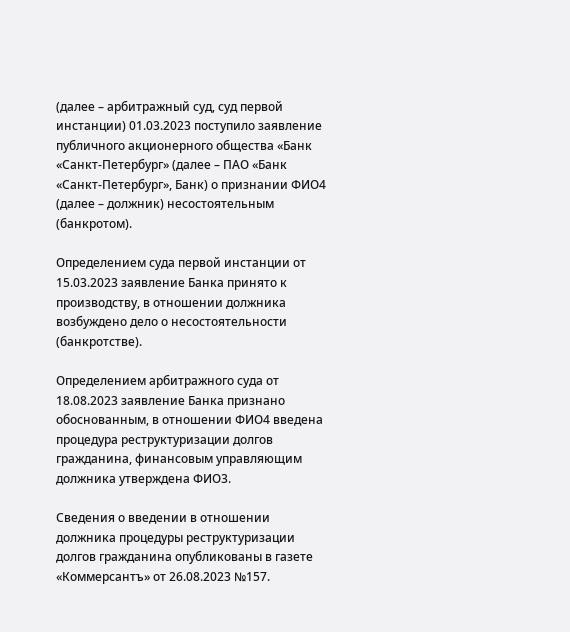(далее – арбитражный суд, суд первой инстанции) 01.03.2023 поступило заявление публичного акционерного общества «Банк «Санкт-Петербург» (далее – ПАО «Банк «Санкт-Петербург», Банк) о признании ФИО4 (далее – должник) несостоятельным (банкротом).

Определением суда первой инстанции от 15.03.2023 заявление Банка принято к производству, в отношении должника возбуждено дело о несостоятельности (банкротстве).

Определением арбитражного суда от 18.08.2023 заявление Банка признано обоснованным, в отношении ФИО4 введена процедура реструктуризации долгов гражданина, финансовым управляющим должника утверждена ФИО3.

Сведения о введении в отношении должника процедуры реструктуризации долгов гражданина опубликованы в газете «Коммерсантъ» от 26.08.2023 №157.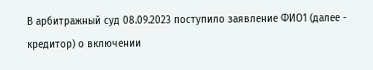В арбитражный суд 08.09.2023 поступило заявление ФИО1 (далее - кредитор) о включении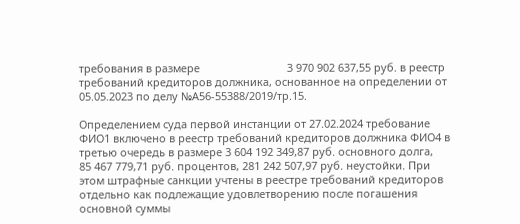требования в размере                             3 970 902 637,55 руб. в реестр требований кредиторов должника, основанное на определении от 05.05.2023 по делу №А56-55388/2019/тр.15.

Определением суда первой инстанции от 27.02.2024 требование    ФИО1 включено в реестр требований кредиторов должника ФИО4 в третью очередь в размере 3 604 192 349,87 руб. основного долга,                           85 467 779,71 руб. процентов, 281 242 507,97 руб. неустойки. При этом штрафные санкции учтены в реестре требований кредиторов отдельно как подлежащие удовлетворению после погашения основной суммы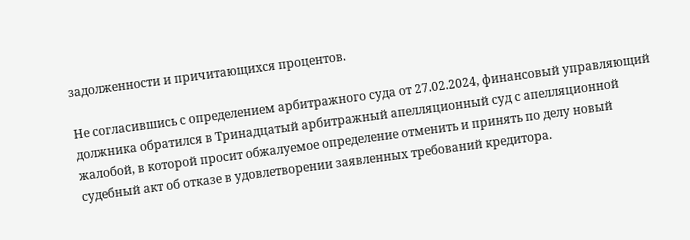задолженности и причитающихся процентов.

Не согласившись с определением арбитражного суда от 27.02.2024, финансовый управляющий должника обратился в Тринадцатый арбитражный апелляционный суд с апелляционной жалобой, в которой просит обжалуемое определение отменить и принять по делу новый судебный акт об отказе в удовлетворении заявленных требований кредитора.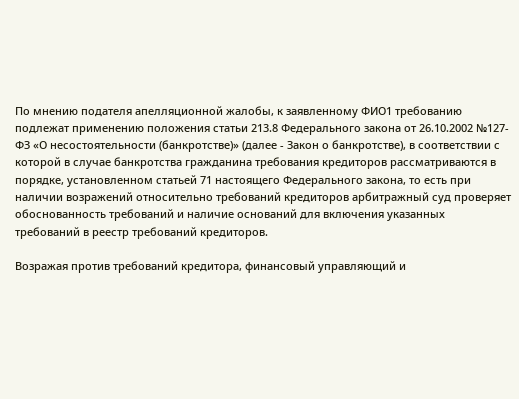По мнению подателя апелляционной жалобы, к заявленному ФИО1 требованию подлежат применению положения статьи 213.8 Федерального закона от 26.10.2002 №127-ФЗ «О несостоятельности (банкротстве)» (далее - Закон о банкротстве), в соответствии с которой в случае банкротства гражданина требования кредиторов рассматриваются в порядке, установленном статьей 71 настоящего Федерального закона, то есть при наличии возражений относительно требований кредиторов арбитражный суд проверяет обоснованность требований и наличие оснований для включения указанных требований в реестр требований кредиторов.

Возражая против требований кредитора, финансовый управляющий и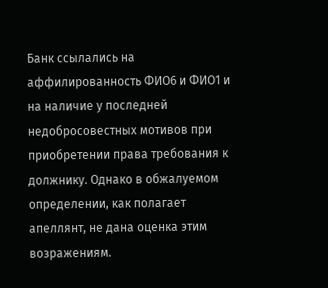Банк ссылались на аффилированность ФИО6 и ФИО1 и на наличие у последней недобросовестных мотивов при приобретении права требования к должнику. Однако в обжалуемом определении, как полагает апеллянт, не дана оценка этим возражениям.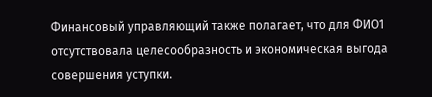Финансовый управляющий также полагает, что для ФИО1 отсутствовала целесообразность и экономическая выгода совершения уступки.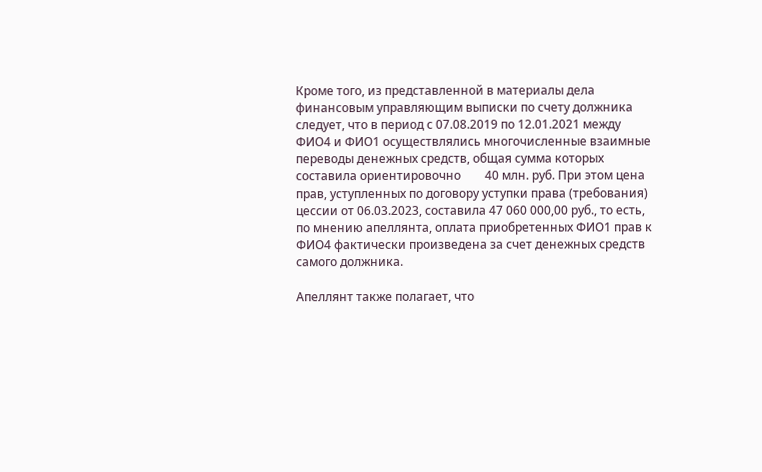Кроме того, из представленной в материалы дела финансовым управляющим выписки по счету должника следует, что в период с 07.08.2019 по 12.01.2021 между ФИО4 и ФИО1 осуществлялись многочисленные взаимные переводы денежных средств, общая сумма которых составила ориентировочно        40 млн. руб. При этом цена прав, уступленных по договору уступки права (требования) цессии от 06.03.2023, составила 47 060 000,00 руб., то есть, по мнению апеллянта, оплата приобретенных ФИО1 прав к ФИО4 фактически произведена за счет денежных средств самого должника.

Апеллянт также полагает, что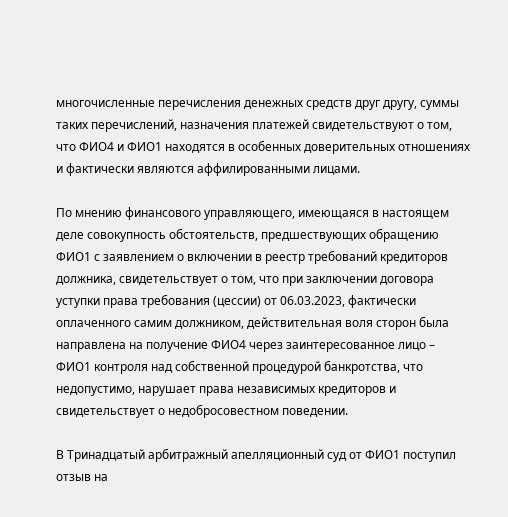многочисленные перечисления денежных средств друг другу, суммы таких перечислений, назначения платежей свидетельствуют о том, что ФИО4 и ФИО1 находятся в особенных доверительных отношениях и фактически являются аффилированными лицами.

По мнению финансового управляющего, имеющаяся в настоящем деле совокупность обстоятельств, предшествующих обращению ФИО1 с заявлением о включении в реестр требований кредиторов должника, свидетельствует о том, что при заключении договора уступки права требования (цессии) от 06.03.2023, фактически оплаченного самим должником, действительная воля сторон была направлена на получение ФИО4 через заинтересованное лицо –             ФИО1 контроля над собственной процедурой банкротства, что недопустимо, нарушает права независимых кредиторов и свидетельствует о недобросовестном поведении.

В Тринадцатый арбитражный апелляционный суд от ФИО1 поступил отзыв на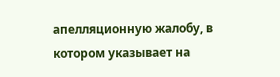апелляционную жалобу, в котором указывает на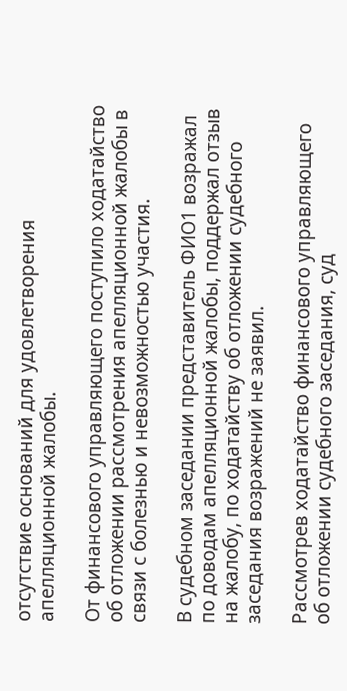отсутствие оснований для удовлетворения апелляционной жалобы.

От финансового управляющего поступило ходатайство об отложении рассмотрения апелляционной жалобы в связи с болезнью и невозможностью участия.

В судебном заседании представитель ФИО1 возражал по доводам апелляционной жалобы, поддержал отзыв на жалобу, по ходатайству об отложении судебного заседания возражений не заявил.

Рассмотрев ходатайство финансового управляющего об отложении судебного заседания, суд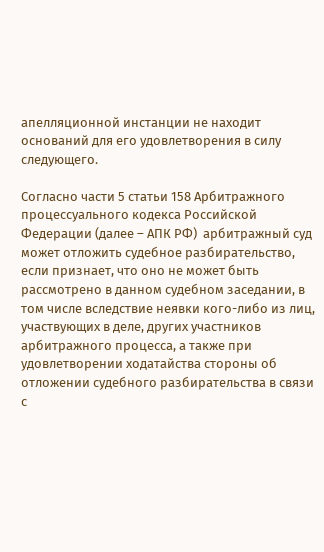апелляционной инстанции не находит оснований для его удовлетворения в силу следующего.

Согласно части 5 статьи 158 Арбитражного процессуального кодекса Российской Федерации (далее – АПК РФ)  арбитражный суд может отложить судебное разбирательство, если признает, что оно не может быть рассмотрено в данном судебном заседании, в том числе вследствие неявки кого-либо из лиц, участвующих в деле, других участников арбитражного процесса, а также при удовлетворении ходатайства стороны об отложении судебного разбирательства в связи с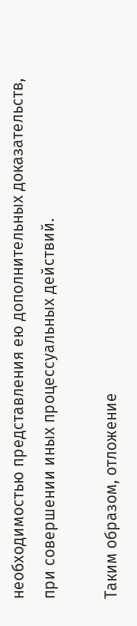необходимостью представления ею дополнительных доказательств, при совершении иных процессуальных действий.

Таким образом, отложение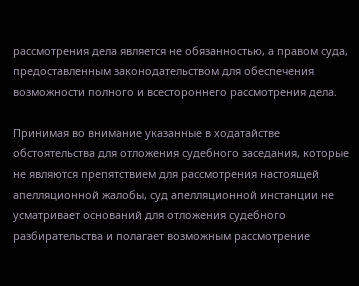рассмотрения дела является не обязанностью, а правом суда, предоставленным законодательством для обеспечения возможности полного и всестороннего рассмотрения дела.

Принимая во внимание указанные в ходатайстве обстоятельства для отложения судебного заседания, которые не являются препятствием для рассмотрения настоящей апелляционной жалобы, суд апелляционной инстанции не усматривает оснований для отложения судебного разбирательства и полагает возможным рассмотрение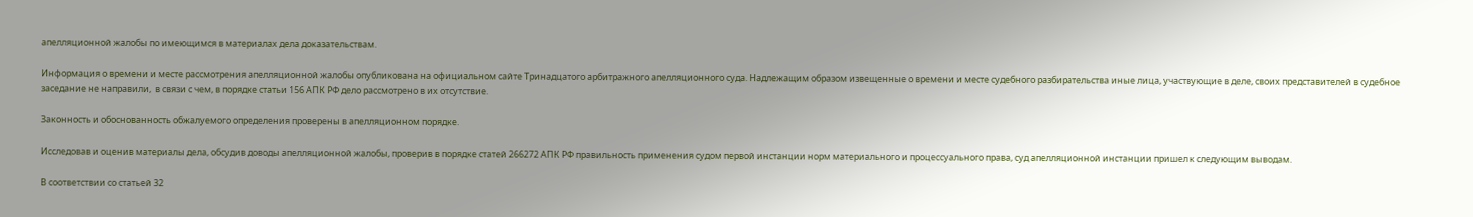апелляционной жалобы по имеющимся в материалах дела доказательствам.

Информация о времени и месте рассмотрения апелляционной жалобы опубликована на официальном сайте Тринадцатого арбитражного апелляционного суда. Надлежащим образом извещенные о времени и месте судебного разбирательства иные лица, участвующие в деле, своих представителей в судебное заседание не направили,  в связи с чем, в порядке статьи 156 АПК РФ дело рассмотрено в их отсутствие.

Законность и обоснованность обжалуемого определения проверены в апелляционном порядке.

Исследовав и оценив материалы дела, обсудив доводы апелляционной жалобы, проверив в порядке статей 266272 АПК РФ правильность применения судом первой инстанции норм материального и процессуального права, суд апелляционной инстанции пришел к следующим выводам.

В соответствии со статьей 32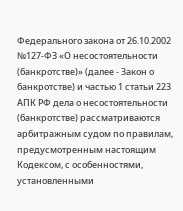Федерального закона от 26.10.2002 №127-ФЗ «О несостоятельности (банкротстве)» (далее - Закон о банкротстве) и частью 1 статьи 223 АПК РФ дела о несостоятельности (банкротстве) рассматриваются арбитражным судом по правилам, предусмотренным настоящим Кодексом, с особенностями, установленными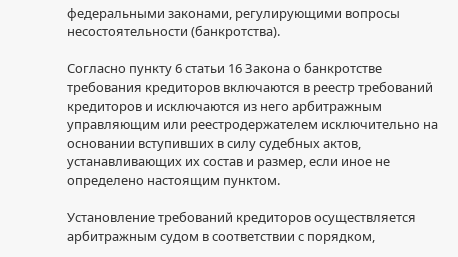федеральными законами, регулирующими вопросы несостоятельности (банкротства).

Согласно пункту 6 статьи 16 Закона о банкротстве требования кредиторов включаются в реестр требований кредиторов и исключаются из него арбитражным управляющим или реестродержателем исключительно на основании вступивших в силу судебных актов, устанавливающих их состав и размер, если иное не определено настоящим пунктом.

Установление требований кредиторов осуществляется арбитражным судом в соответствии с порядком,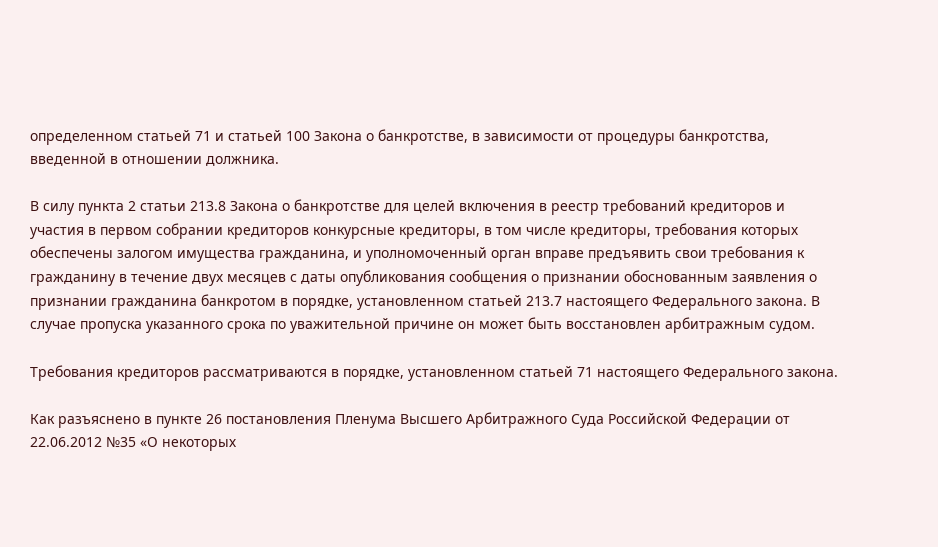определенном статьей 71 и статьей 100 Закона о банкротстве, в зависимости от процедуры банкротства, введенной в отношении должника.

В силу пункта 2 статьи 213.8 Закона о банкротстве для целей включения в реестр требований кредиторов и участия в первом собрании кредиторов конкурсные кредиторы, в том числе кредиторы, требования которых обеспечены залогом имущества гражданина, и уполномоченный орган вправе предъявить свои требования к гражданину в течение двух месяцев с даты опубликования сообщения о признании обоснованным заявления о признании гражданина банкротом в порядке, установленном статьей 213.7 настоящего Федерального закона. В случае пропуска указанного срока по уважительной причине он может быть восстановлен арбитражным судом.

Требования кредиторов рассматриваются в порядке, установленном статьей 71 настоящего Федерального закона.

Как разъяснено в пункте 26 постановления Пленума Высшего Арбитражного Суда Российской Федерации от 22.06.2012 №35 «О некоторых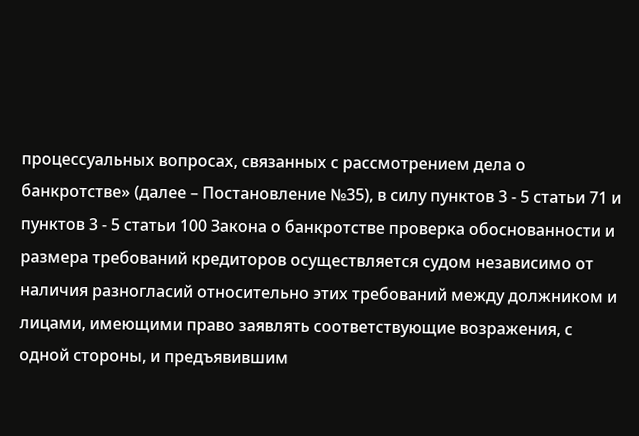процессуальных вопросах, связанных с рассмотрением дела о банкротстве» (далее – Постановление №35), в силу пунктов 3 - 5 статьи 71 и пунктов 3 - 5 статьи 100 Закона о банкротстве проверка обоснованности и размера требований кредиторов осуществляется судом независимо от наличия разногласий относительно этих требований между должником и лицами, имеющими право заявлять соответствующие возражения, с одной стороны, и предъявившим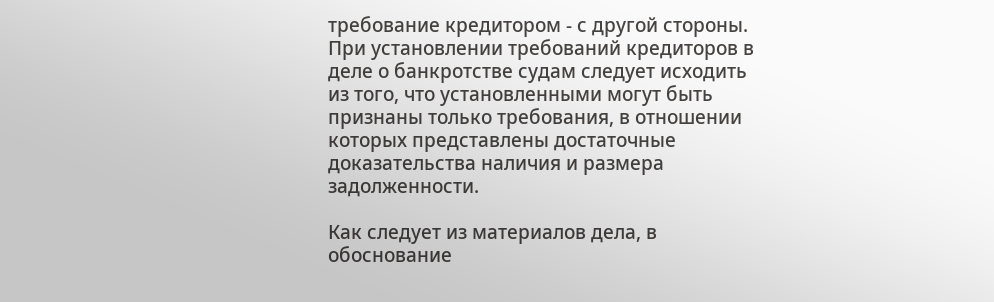требование кредитором - с другой стороны. При установлении требований кредиторов в деле о банкротстве судам следует исходить из того, что установленными могут быть признаны только требования, в отношении которых представлены достаточные доказательства наличия и размера задолженности.

Как следует из материалов дела, в обоснование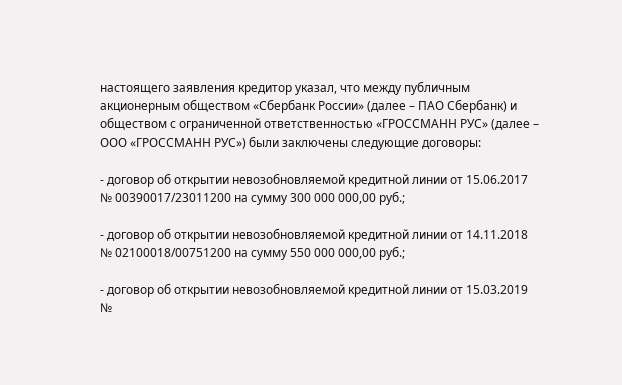настоящего заявления кредитор указал, что между публичным акционерным обществом «Сбербанк России» (далее – ПАО Сбербанк) и обществом с ограниченной ответственностью «ГРОССМАНН РУС» (далее – ООО «ГРОССМАНН РУС») были заключены следующие договоры:

- договор об открытии невозобновляемой кредитной линии от 15.06.2017 № 00390017/23011200 на сумму 300 000 000,00 руб.;

- договор об открытии невозобновляемой кредитной линии от 14.11.2018 № 02100018/00751200 на сумму 550 000 000,00 руб.;

- договор об открытии невозобновляемой кредитной линии от 15.03.2019 №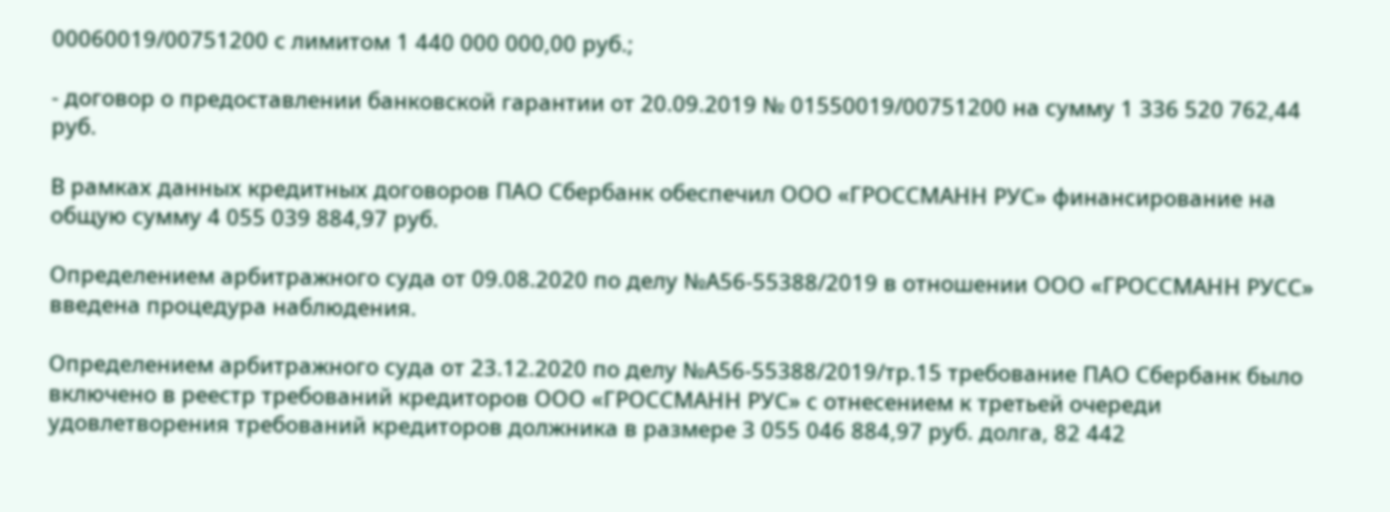00060019/00751200 с лимитом 1 440 000 000,00 руб.;

- договор о предоставлении банковской гарантии от 20.09.2019 № 01550019/00751200 на сумму 1 336 520 762,44 руб.

В рамках данных кредитных договоров ПАО Сбербанк обеспечил ООО «ГРОССМАНН РУС» финансирование на общую сумму 4 055 039 884,97 руб.

Определением арбитражного суда от 09.08.2020 по делу №А56-55388/2019 в отношении ООО «ГРОССМАНН РУСС» введена процедура наблюдения.

Определением арбитражного суда от 23.12.2020 по делу №А56-55388/2019/тр.15 требование ПАО Сбербанк было включено в реестр требований кредиторов ООО «ГРОССМАНН РУС» с отнесением к третьей очереди удовлетворения требований кредиторов должника в размере 3 055 046 884,97 руб. долга, 82 442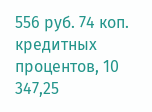556 руб. 74 коп. кредитных процентов, 10 347,25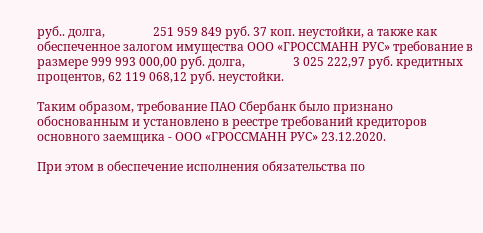руб.. долга,                251 959 849 руб. 37 коп. неустойки, а также как обеспеченное залогом имущества ООО «ГРОССМАНН РУС» требование в размере 999 993 000,00 руб. долга,                3 025 222,97 руб. кредитных процентов, 62 119 068,12 руб. неустойки.

Таким образом, требование ПАО Сбербанк было признано обоснованным и установлено в реестре требований кредиторов основного заемщика - ООО «ГРОССМАНН РУС» 23.12.2020.

При этом в обеспечение исполнения обязательства по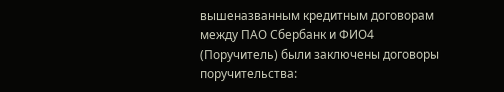вышеназванным кредитным договорам между ПАО Сбербанк и ФИО4 (Поручитель) были заключены договоры поручительства: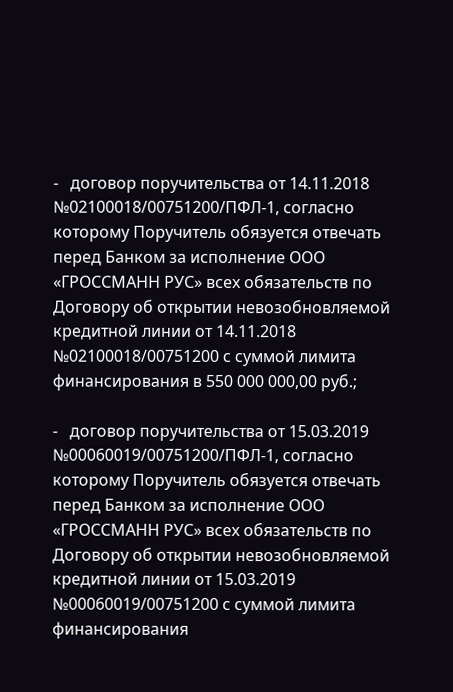-   договор поручительства от 14.11.2018 №02100018/00751200/ПФЛ-1, согласно которому Поручитель обязуется отвечать перед Банком за исполнение ООО «ГРОССМАНН РУС» всех обязательств по Договору об открытии невозобновляемой кредитной линии от 14.11.2018 №02100018/00751200 с суммой лимита финансирования в 550 000 000,00 руб.;

-   договор поручительства от 15.03.2019 №00060019/00751200/ПФЛ-1, согласно которому Поручитель обязуется отвечать перед Банком за исполнение ООО «ГРОССМАНН РУС» всех обязательств по Договору об открытии невозобновляемой кредитной линии от 15.03.2019 №00060019/00751200 с суммой лимита финансирования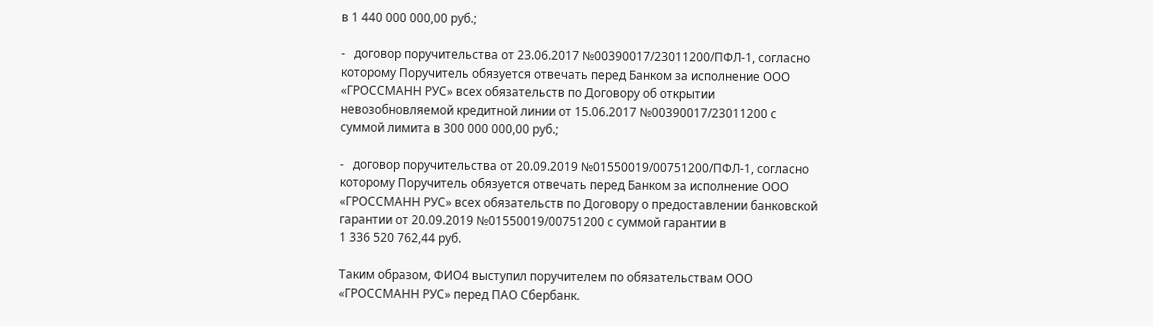в 1 440 000 000,00 руб.;

-   договор поручительства от 23.06.2017 №00390017/23011200/ПФЛ-1, согласно которому Поручитель обязуется отвечать перед Банком за исполнение ООО «ГРОССМАНН РУС» всех обязательств по Договору об открытии невозобновляемой кредитной линии от 15.06.2017 №00390017/23011200 с суммой лимита в 300 000 000,00 руб.;

-   договор поручительства от 20.09.2019 №01550019/00751200/ПФЛ-1, согласно которому Поручитель обязуется отвечать перед Банком за исполнение ООО «ГРОССМАНН РУС» всех обязательств по Договору о предоставлении банковской гарантии от 20.09.2019 №01550019/00751200 с суммой гарантии в                                 1 336 520 762,44 руб.

Таким образом, ФИО4 выступил поручителем по обязательствам ООО «ГРОССМАНН РУС» перед ПАО Сбербанк.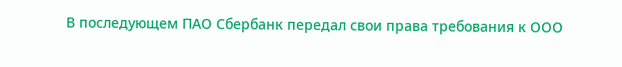В последующем ПАО Сбербанк передал свои права требования к ООО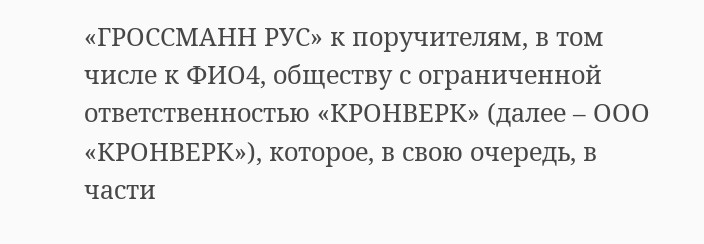«ГРОССМАНН РУС» к поручителям, в том числе к ФИО4, обществу с ограниченной ответственностью «КРОНВЕРК» (далее – ООО «КРОНВЕРК»), которое, в свою очередь, в части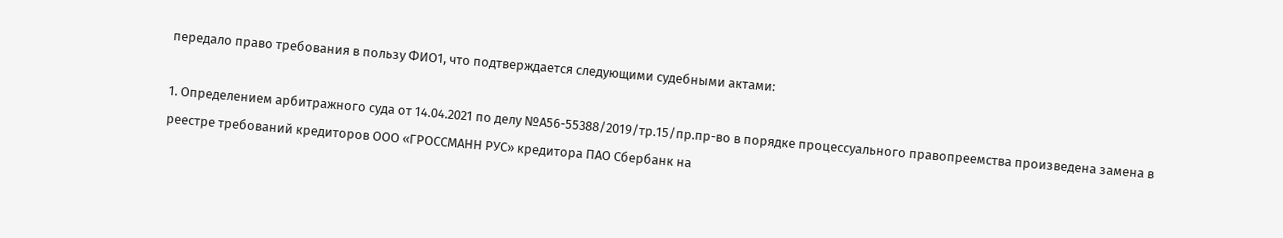передало право требования в пользу ФИО1, что подтверждается следующими судебными актами:

1. Определением арбитражного суда от 14.04.2021 по делу №А56-55388/2019/тр.15/пр.пр-во в порядке процессуального правопреемства произведена замена в реестре требований кредиторов ООО «ГРОССМАНН РУС» кредитора ПАО Сбербанк на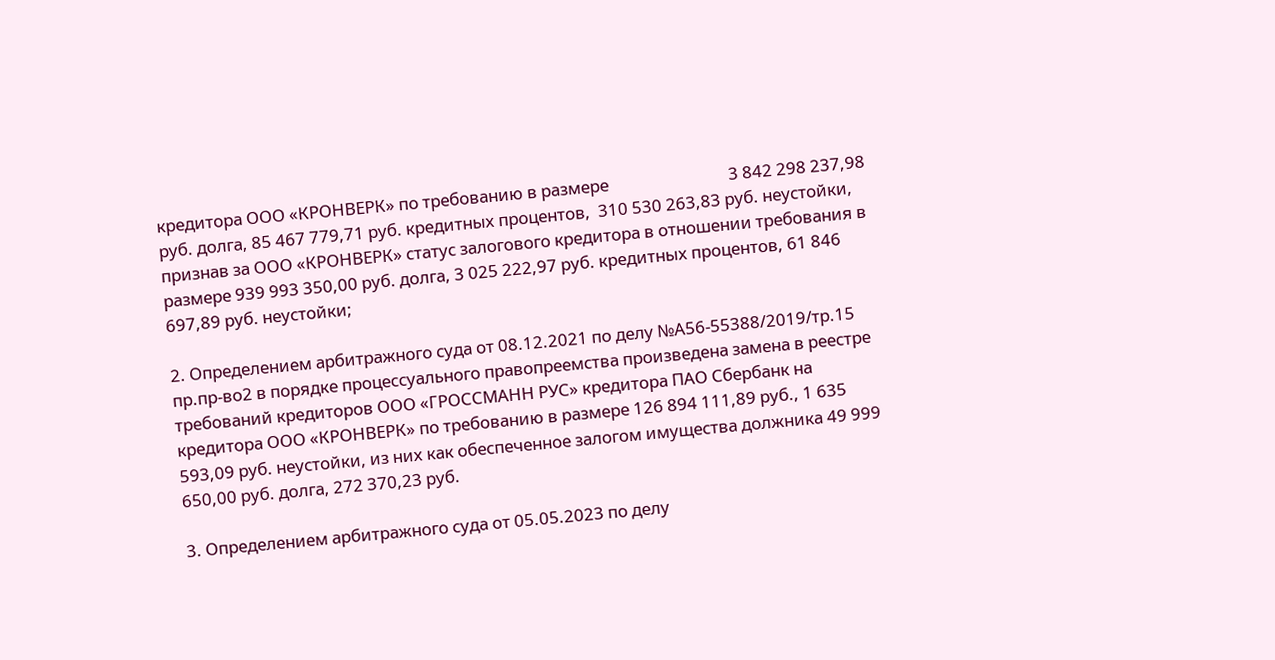кредитора ООО «КРОНВЕРК» по требованию в размере                              3 842 298 237,98 руб. долга, 85 467 779,71 руб. кредитных процентов,  310 530 263,83 руб. неустойки, признав за ООО «КРОНВЕРК» статус залогового кредитора в отношении требования в размере 939 993 350,00 руб. долга, 3 025 222,97 руб. кредитных процентов, 61 846 697,89 руб. неустойки;

2. Определением арбитражного суда от 08.12.2021 по делу №А56-55388/2019/тр.15 пр.пр-во2 в порядке процессуального правопреемства произведена замена в реестре требований кредиторов ООО «ГРОССМАНН РУС» кредитора ПАО Сбербанк на кредитора ООО «КРОНВЕРК» по требованию в размере 126 894 111,89 руб., 1 635 593,09 руб. неустойки, из них как обеспеченное залогом имущества должника 49 999 650,00 руб. долга, 272 370,23 руб.

3. Определением арбитражного суда от 05.05.2023 по делу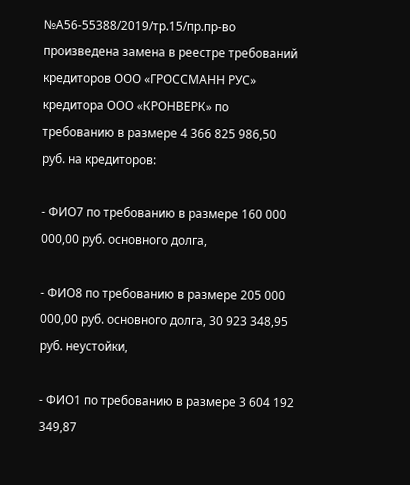№А56-55388/2019/тр.15/пр.пр-во произведена замена в реестре требований кредиторов ООО «ГРОССМАНН РУС» кредитора ООО «КРОНВЕРК» по требованию в размере 4 366 825 986,50 руб. на кредиторов:

- ФИО7 по требованию в размере 160 000 000,00 руб. основного долга,

- ФИО8 по требованию в размере 205 000 000,00 руб. основного долга, 30 923 348,95 руб. неустойки,

- ФИО1 по требованию в размере 3 604 192 349,87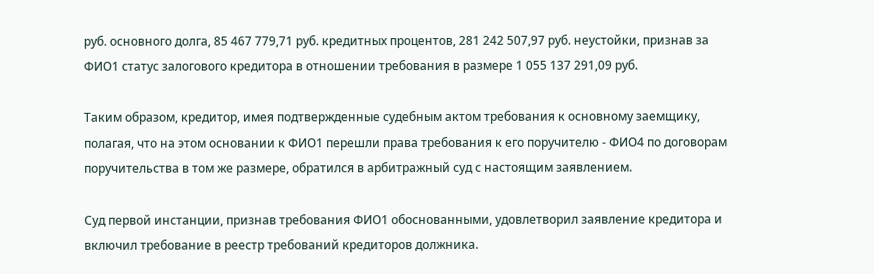руб. основного долга, 85 467 779,71 руб. кредитных процентов, 281 242 507,97 руб. неустойки, признав за ФИО1 статус залогового кредитора в отношении требования в размере 1 055 137 291,09 руб.

Таким образом, кредитор, имея подтвержденные судебным актом требования к основному заемщику, полагая, что на этом основании к ФИО1 перешли права требования к его поручителю - ФИО4 по договорам поручительства в том же размере, обратился в арбитражный суд с настоящим заявлением.

Суд первой инстанции, признав требования ФИО1 обоснованными, удовлетворил заявление кредитора и включил требование в реестр требований кредиторов должника.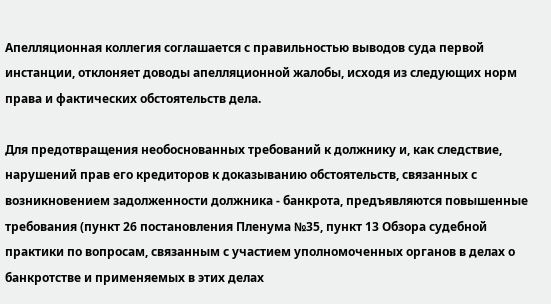Апелляционная коллегия соглашается с правильностью выводов суда первой инстанции, отклоняет доводы апелляционной жалобы, исходя из следующих норм права и фактических обстоятельств дела.

Для предотвращения необоснованных требований к должнику и, как следствие, нарушений прав его кредиторов к доказыванию обстоятельств, связанных с возникновением задолженности должника - банкрота, предъявляются повышенные требования (пункт 26 постановления Пленума №35, пункт 13 Обзора судебной практики по вопросам, связанным с участием уполномоченных органов в делах о банкротстве и применяемых в этих делах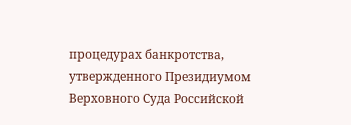процедурах банкротства, утвержденного Президиумом Верховного Суда Российской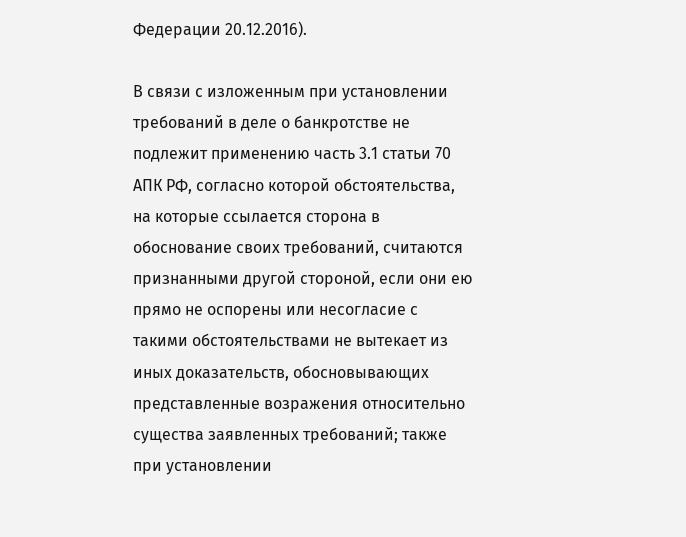Федерации 20.12.2016).

В связи с изложенным при установлении требований в деле о банкротстве не подлежит применению часть 3.1 статьи 70 АПК РФ, согласно которой обстоятельства, на которые ссылается сторона в обоснование своих требований, считаются признанными другой стороной, если они ею прямо не оспорены или несогласие с такими обстоятельствами не вытекает из иных доказательств, обосновывающих представленные возражения относительно существа заявленных требований; также при установлении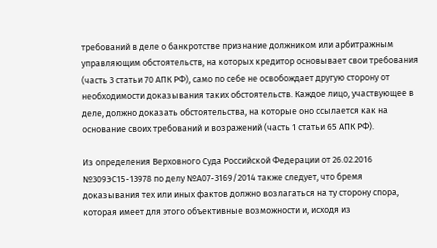требований в деле о банкротстве признание должником или арбитражным управляющим обстоятельств, на которых кредитор основывает свои требования (часть 3 статьи 70 АПК РФ), само по себе не освобождает другую сторону от необходимости доказывания таких обстоятельств. Каждое лицо, участвующее в деле, должно доказать обстоятельства, на которые оно ссылается как на основание своих требований и возражений (часть 1 статьи 65 АПК РФ).

Из определения Верховного Суда Российской Федерации от 26.02.2016 №309ЭС15-13978 по делу №А07-3169/2014 также следует, что бремя доказывания тех или иных фактов должно возлагаться на ту сторону спора, которая имеет для этого объективные возможности и, исходя из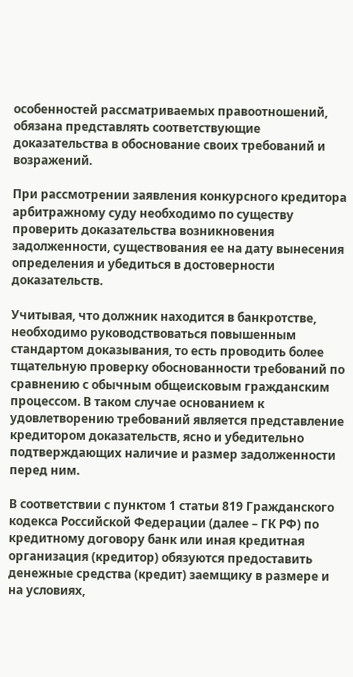особенностей рассматриваемых правоотношений, обязана представлять соответствующие доказательства в обоснование своих требований и возражений.

При рассмотрении заявления конкурсного кредитора арбитражному суду необходимо по существу проверить доказательства возникновения задолженности, существования ее на дату вынесения определения и убедиться в достоверности доказательств.

Учитывая, что должник находится в банкротстве, необходимо руководствоваться повышенным стандартом доказывания, то есть проводить более тщательную проверку обоснованности требований по сравнению с обычным общеисковым гражданским процессом. В таком случае основанием к удовлетворению требований является представление кредитором доказательств, ясно и убедительно подтверждающих наличие и размер задолженности перед ним.

В соответствии с пунктом 1 статьи 819 Гражданского кодекса Российской Федерации (далее – ГК РФ) по кредитному договору банк или иная кредитная организация (кредитор) обязуются предоставить денежные средства (кредит) заемщику в размере и на условиях,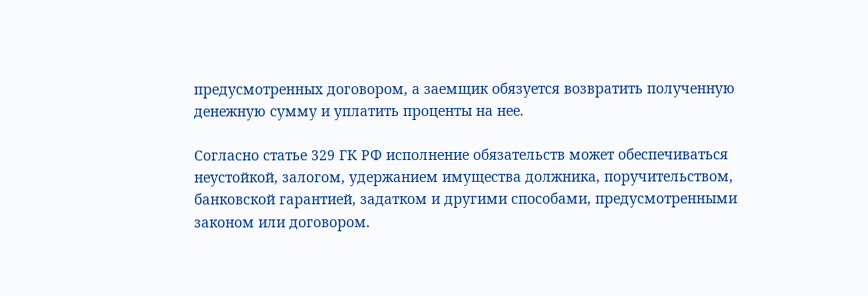предусмотренных договором, а заемщик обязуется возвратить полученную денежную сумму и уплатить проценты на нее.

Согласно статье 329 ГК РФ исполнение обязательств может обеспечиваться неустойкой, залогом, удержанием имущества должника, поручительством, банковской гарантией, задатком и другими способами, предусмотренными законом или договором.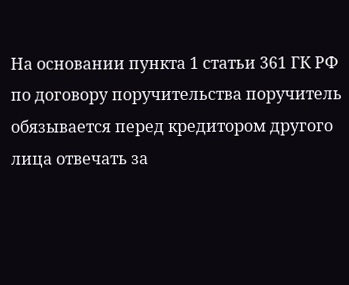На основании пункта 1 статьи 361 ГК РФ по договору поручительства поручитель обязывается перед кредитором другого лица отвечать за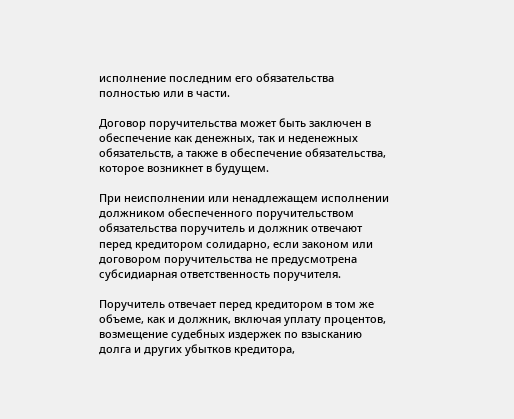исполнение последним его обязательства полностью или в части.

Договор поручительства может быть заключен в обеспечение как денежных, так и неденежных обязательств, а также в обеспечение обязательства, которое возникнет в будущем.

При неисполнении или ненадлежащем исполнении должником обеспеченного поручительством обязательства поручитель и должник отвечают перед кредитором солидарно, если законом или договором поручительства не предусмотрена субсидиарная ответственность поручителя.

Поручитель отвечает перед кредитором в том же объеме, как и должник, включая уплату процентов, возмещение судебных издержек по взысканию долга и других убытков кредитора,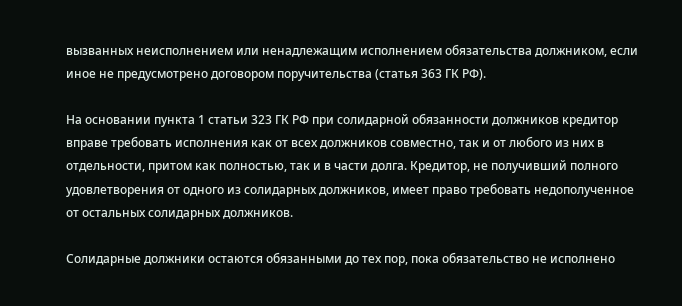вызванных неисполнением или ненадлежащим исполнением обязательства должником, если иное не предусмотрено договором поручительства (статья 363 ГК РФ).

На основании пункта 1 статьи 323 ГК РФ при солидарной обязанности должников кредитор вправе требовать исполнения как от всех должников совместно, так и от любого из них в отдельности, притом как полностью, так и в части долга. Кредитор, не получивший полного удовлетворения от одного из солидарных должников, имеет право требовать недополученное от остальных солидарных должников.

Солидарные должники остаются обязанными до тех пор, пока обязательство не исполнено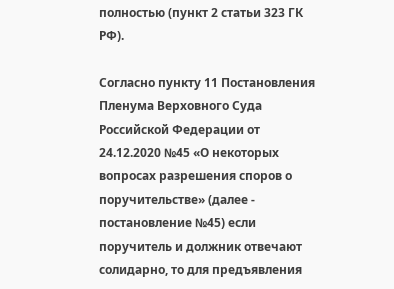полностью (пункт 2 статьи 323 ГК РФ).

Согласно пункту 11 Постановления Пленума Верховного Суда Российской Федерации от 24.12.2020 №45 «О некоторых вопросах разрешения споров о поручительстве» (далее - постановление №45) если поручитель и должник отвечают солидарно, то для предъявления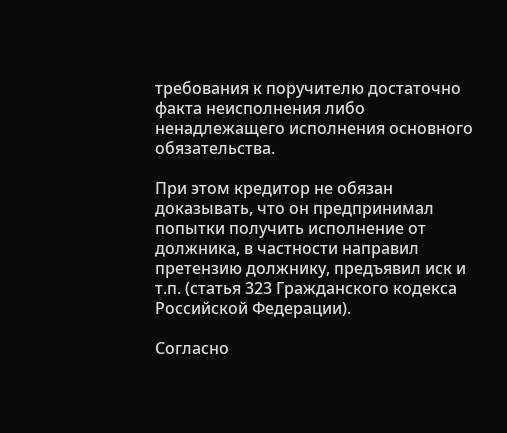требования к поручителю достаточно факта неисполнения либо ненадлежащего исполнения основного обязательства.

При этом кредитор не обязан доказывать, что он предпринимал попытки получить исполнение от должника, в частности направил претензию должнику, предъявил иск и т.п. (статья 323 Гражданского кодекса Российской Федерации).

Согласно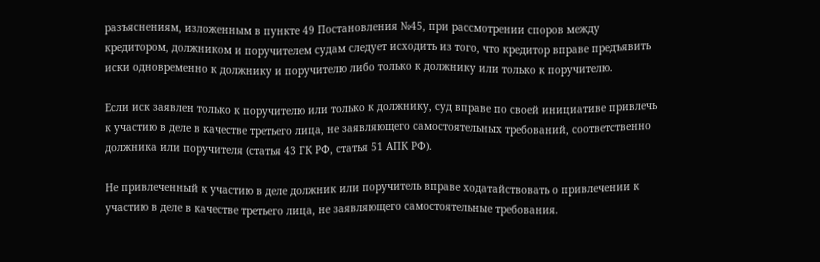разъяснениям, изложенным в пункте 49 Постановления №45, при рассмотрении споров между кредитором, должником и поручителем судам следует исходить из того, что кредитор вправе предъявить иски одновременно к должнику и поручителю либо только к должнику или только к поручителю.

Если иск заявлен только к поручителю или только к должнику, суд вправе по своей инициативе привлечь к участию в деле в качестве третьего лица, не заявляющего самостоятельных требований, соответственно должника или поручителя (статья 43 ГК РФ, статья 51 АПК РФ).

Не привлеченный к участию в деле должник или поручитель вправе ходатайствовать о привлечении к участию в деле в качестве третьего лица, не заявляющего самостоятельные требования.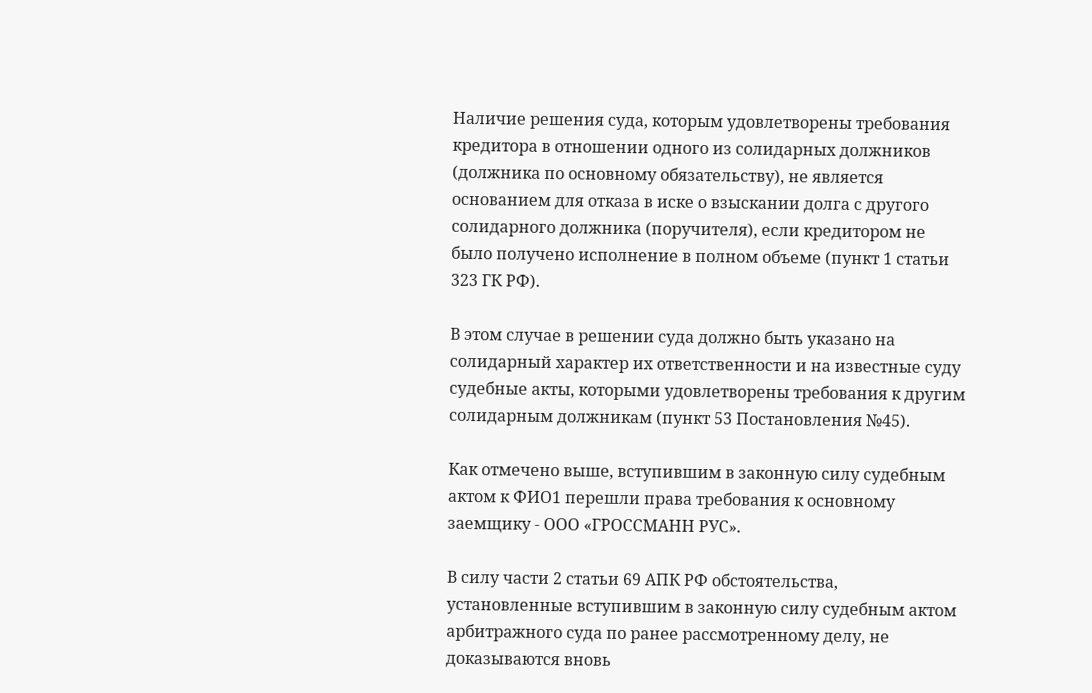Наличие решения суда, которым удовлетворены требования кредитора в отношении одного из солидарных должников (должника по основному обязательству), не является основанием для отказа в иске о взыскании долга с другого солидарного должника (поручителя), если кредитором не было получено исполнение в полном объеме (пункт 1 статьи 323 ГК РФ).

В этом случае в решении суда должно быть указано на солидарный характер их ответственности и на известные суду судебные акты, которыми удовлетворены требования к другим солидарным должникам (пункт 53 Постановления №45).

Как отмечено выше, вступившим в законную силу судебным актом к ФИО1 перешли права требования к основному заемщику - ООО «ГРОССМАНН РУС».

В силу части 2 статьи 69 АПК РФ обстоятельства, установленные вступившим в законную силу судебным актом арбитражного суда по ранее рассмотренному делу, не доказываются вновь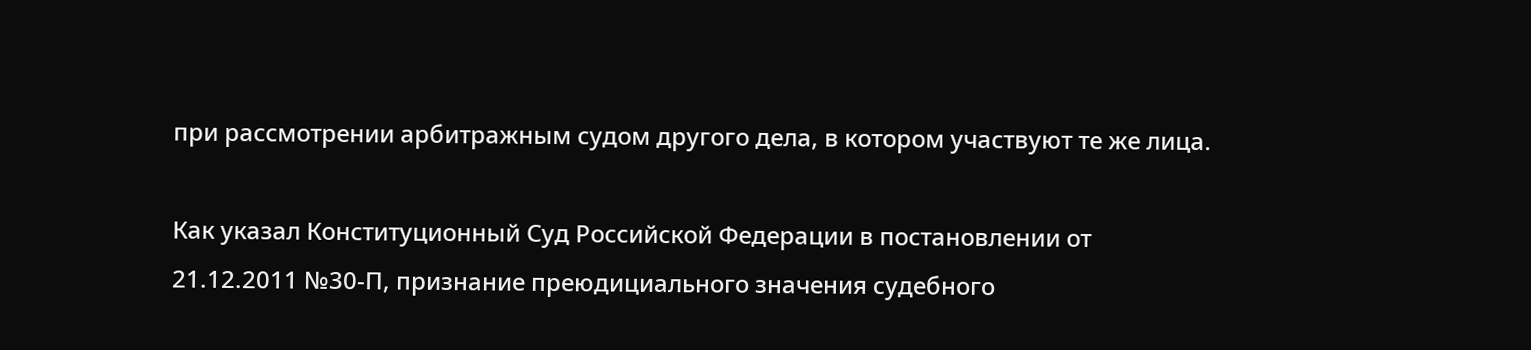при рассмотрении арбитражным судом другого дела, в котором участвуют те же лица.

Как указал Конституционный Суд Российской Федерации в постановлении от 21.12.2011 №30-П, признание преюдициального значения судебного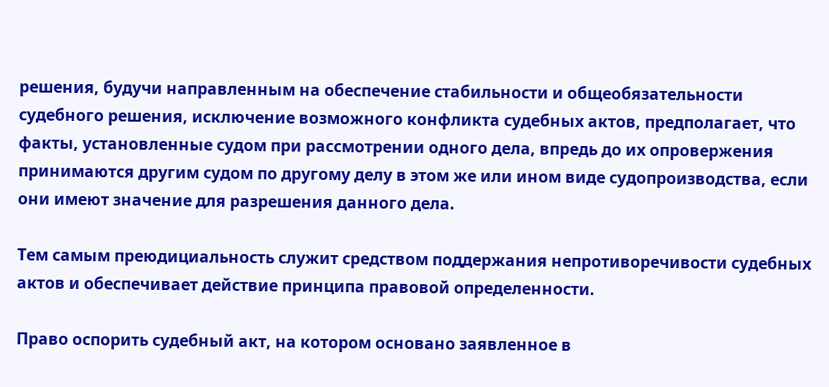решения, будучи направленным на обеспечение стабильности и общеобязательности судебного решения, исключение возможного конфликта судебных актов, предполагает, что факты, установленные судом при рассмотрении одного дела, впредь до их опровержения принимаются другим судом по другому делу в этом же или ином виде судопроизводства, если они имеют значение для разрешения данного дела.

Тем самым преюдициальность служит средством поддержания непротиворечивости судебных актов и обеспечивает действие принципа правовой определенности.

Право оспорить судебный акт, на котором основано заявленное в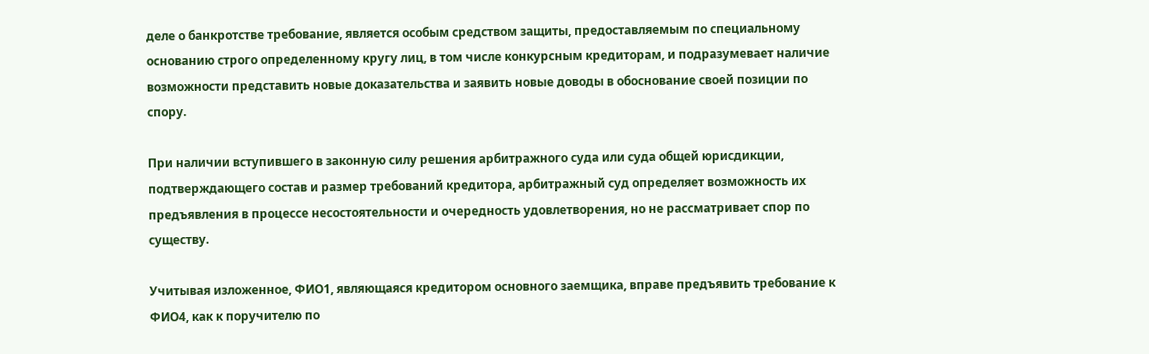деле о банкротстве требование, является особым средством защиты, предоставляемым по специальному основанию строго определенному кругу лиц, в том числе конкурсным кредиторам, и подразумевает наличие возможности представить новые доказательства и заявить новые доводы в обоснование своей позиции по спору.

При наличии вступившего в законную силу решения арбитражного суда или суда общей юрисдикции, подтверждающего состав и размер требований кредитора, арбитражный суд определяет возможность их предъявления в процессе несостоятельности и очередность удовлетворения, но не рассматривает спор по существу.

Учитывая изложенное, ФИО1, являющаяся кредитором основного заемщика, вправе предъявить требование к ФИО4, как к поручителю по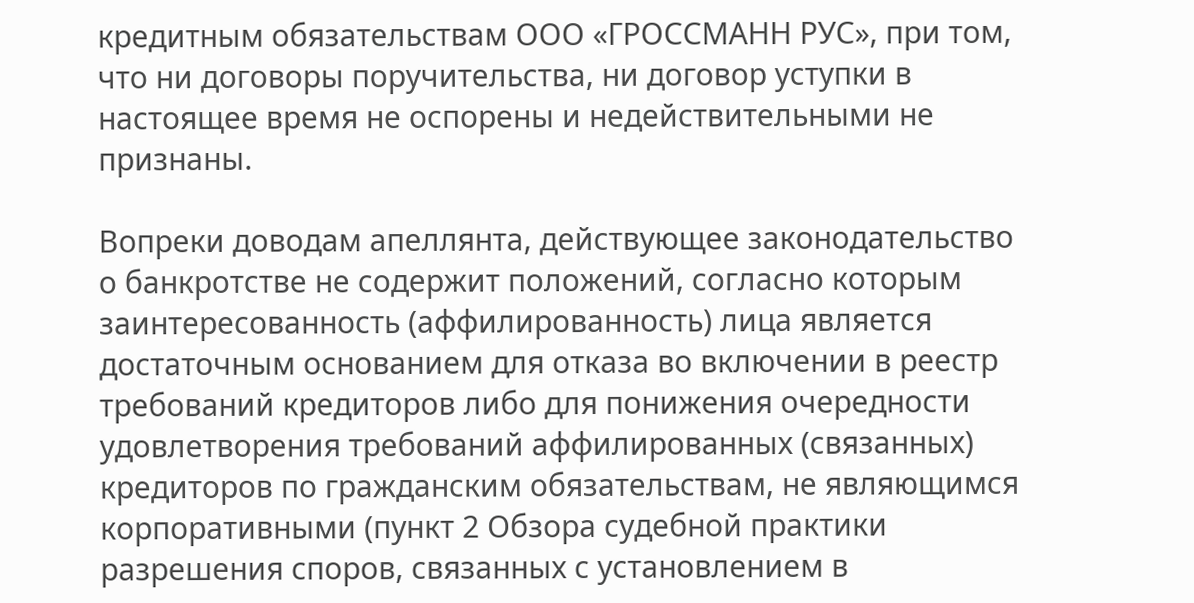кредитным обязательствам ООО «ГРОССМАНН РУС», при том, что ни договоры поручительства, ни договор уступки в настоящее время не оспорены и недействительными не признаны.

Вопреки доводам апеллянта, действующее законодательство о банкротстве не содержит положений, согласно которым заинтересованность (аффилированность) лица является достаточным основанием для отказа во включении в реестр требований кредиторов либо для понижения очередности удовлетворения требований аффилированных (связанных) кредиторов по гражданским обязательствам, не являющимся корпоративными (пункт 2 Обзора судебной практики разрешения споров, связанных с установлением в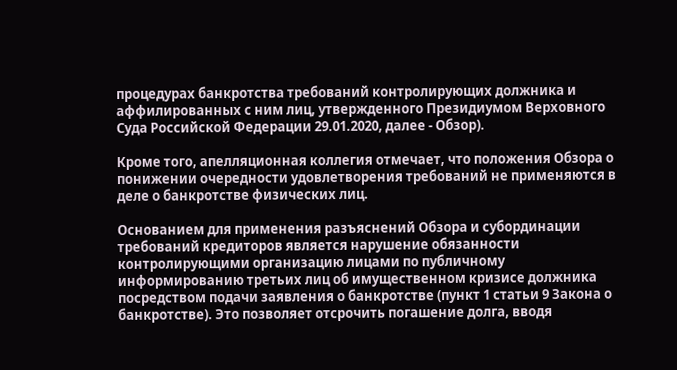процедурах банкротства требований контролирующих должника и аффилированных с ним лиц, утвержденного Президиумом Верховного Суда Российской Федерации 29.01.2020, далее - Обзор).

Кроме того, апелляционная коллегия отмечает, что положения Обзора о понижении очередности удовлетворения требований не применяются в деле о банкротстве физических лиц.

Основанием для применения разъяснений Обзора и субординации требований кредиторов является нарушение обязанности контролирующими организацию лицами по публичному информированию третьих лиц об имущественном кризисе должника посредством подачи заявления о банкротстве (пункт 1 статьи 9 Закона о банкротстве). Это позволяет отсрочить погашение долга, вводя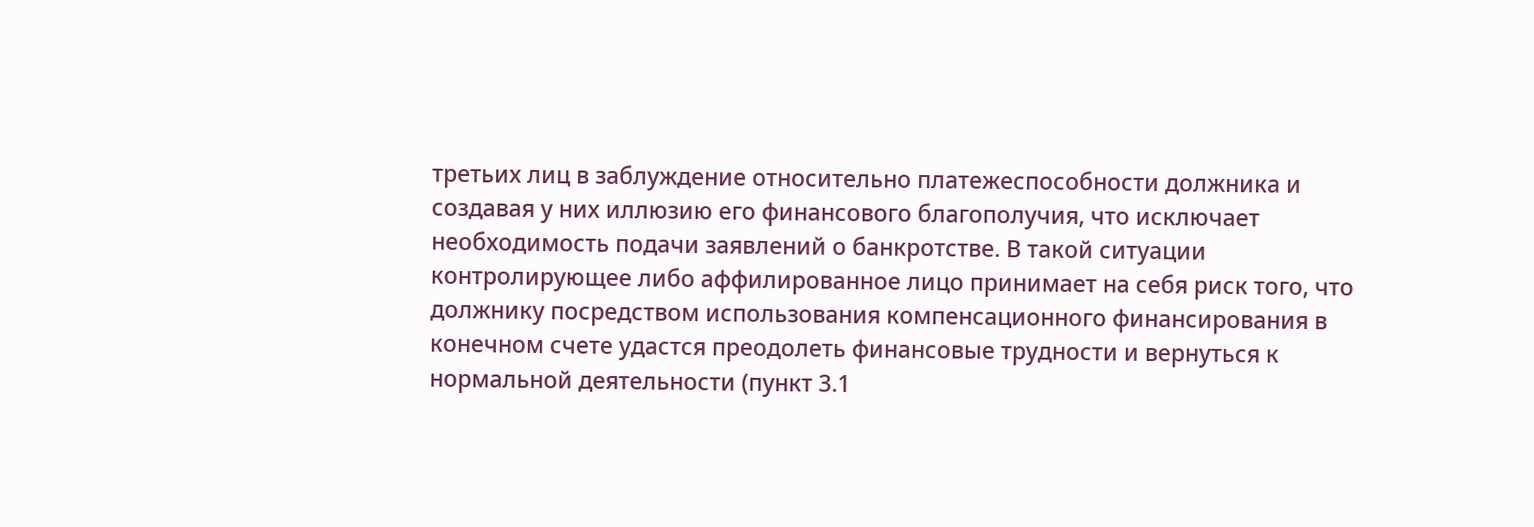третьих лиц в заблуждение относительно платежеспособности должника и создавая у них иллюзию его финансового благополучия, что исключает необходимость подачи заявлений о банкротстве. В такой ситуации контролирующее либо аффилированное лицо принимает на себя риск того, что должнику посредством использования компенсационного финансирования в конечном счете удастся преодолеть финансовые трудности и вернуться к нормальной деятельности (пункт 3.1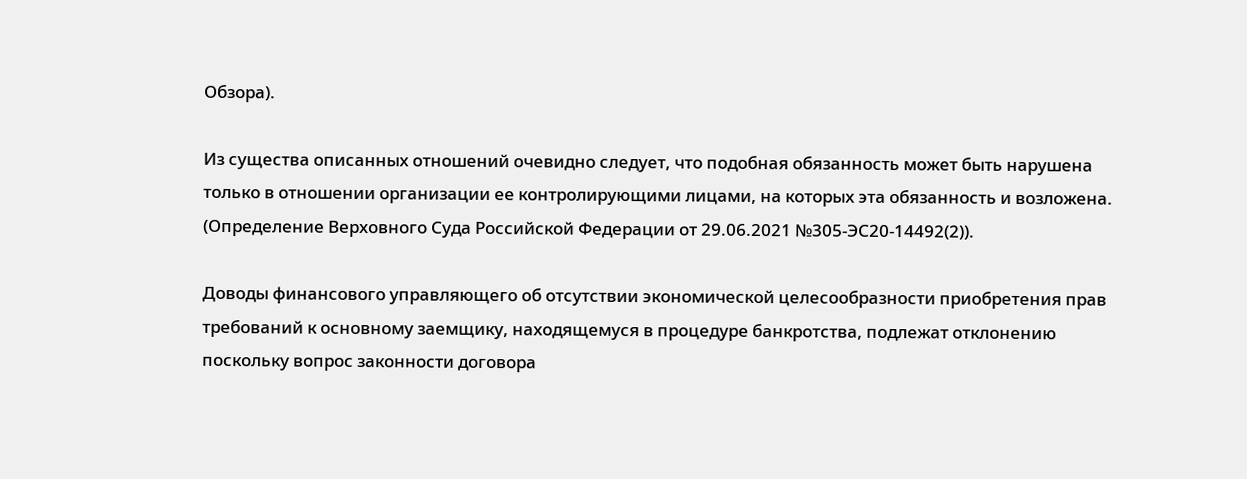Обзора).

Из существа описанных отношений очевидно следует, что подобная обязанность может быть нарушена только в отношении организации ее контролирующими лицами, на которых эта обязанность и возложена. (Определение Верховного Суда Российской Федерации от 29.06.2021 №305-ЭС20-14492(2)).

Доводы финансового управляющего об отсутствии экономической целесообразности приобретения прав требований к основному заемщику, находящемуся в процедуре банкротства, подлежат отклонению поскольку вопрос законности договора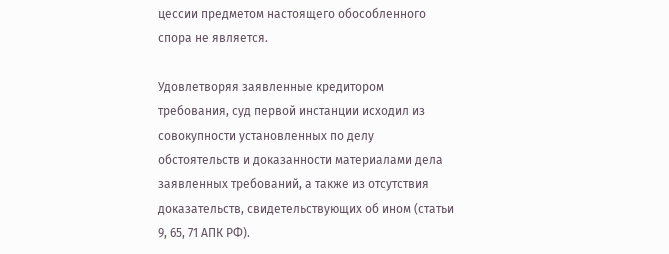цессии предметом настоящего обособленного спора не является.

Удовлетворяя заявленные кредитором требования, суд первой инстанции исходил из совокупности установленных по делу обстоятельств и доказанности материалами дела заявленных требований, а также из отсутствия доказательств, свидетельствующих об ином (статьи 9, 65, 71 АПК РФ).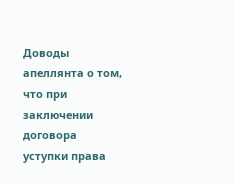Доводы апеллянта о том, что при заключении договора уступки права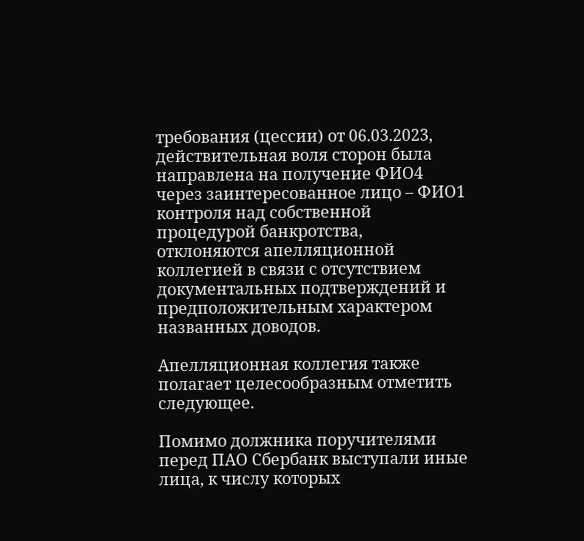требования (цессии) от 06.03.2023, действительная воля сторон была направлена на получение ФИО4 через заинтересованное лицо – ФИО1 контроля над собственной процедурой банкротства, отклоняются апелляционной коллегией в связи с отсутствием документальных подтверждений и предположительным характером названных доводов.

Апелляционная коллегия также полагает целесообразным отметить следующее.

Помимо должника поручителями перед ПАО Сбербанк выступали иные лица, к числу которых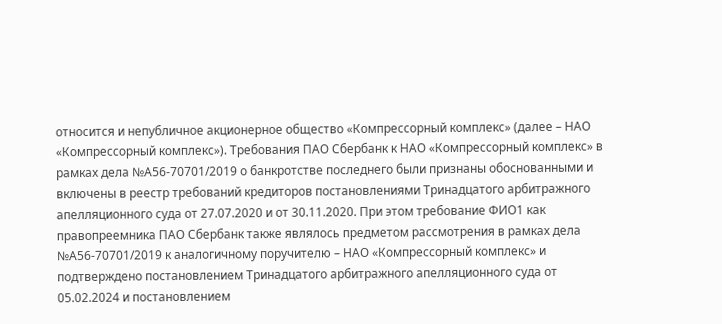относится и непубличное акционерное общество «Компрессорный комплекс» (далее – НАО «Компрессорный комплекс»). Требования ПАО Сбербанк к НАО «Компрессорный комплекс» в рамках дела №А56-70701/2019 о банкротстве последнего были признаны обоснованными и включены в реестр требований кредиторов постановлениями Тринадцатого арбитражного апелляционного суда от 27.07.2020 и от 30.11.2020. При этом требование ФИО1 как правопреемника ПАО Сбербанк также являлось предметом рассмотрения в рамках дела №А56-70701/2019 к аналогичному поручителю – НАО «Компрессорный комплекс» и подтверждено постановлением Тринадцатого арбитражного апелляционного суда от 05.02.2024 и постановлением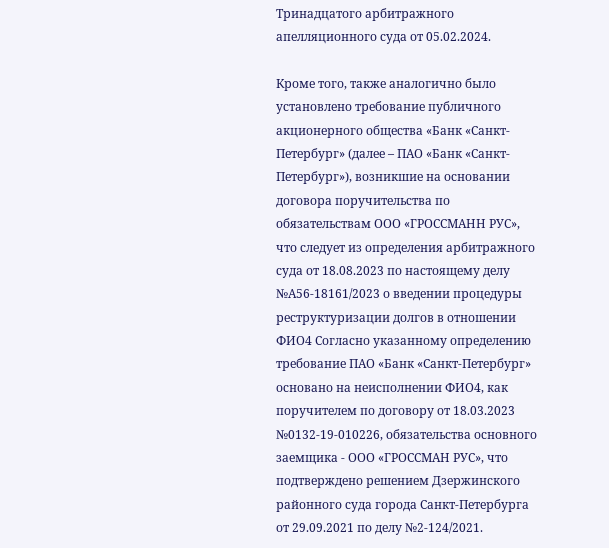Тринадцатого арбитражного апелляционного суда от 05.02.2024.

Кроме того, также аналогично было установлено требование публичного акционерного общества «Банк «Санкт-Петербург» (далее – ПАО «Банк «Санкт-Петербург»), возникшие на основании договора поручительства по обязательствам ООО «ГРОССМАНН РУС», что следует из определения арбитражного суда от 18.08.2023 по настоящему делу №А56-18161/2023 о введении процедуры реструктуризации долгов в отношении ФИО4 Согласно указанному определению требование ПАО «Банк «Санкт-Петербург» основано на неисполнении ФИО4, как поручителем по договору от 18.03.2023 №0132-19-010226, обязательства основного заемщика - ООО «ГРОССМАН РУС», что подтверждено решением Дзержинского районного суда города Санкт-Петербурга от 29.09.2021 по делу №2-124/2021.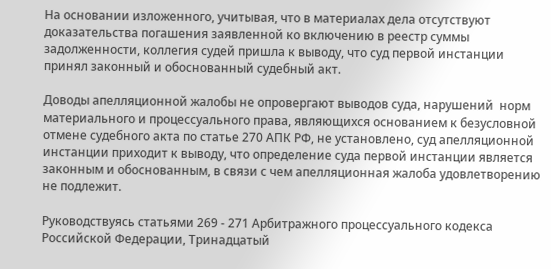На основании изложенного, учитывая, что в материалах дела отсутствуют доказательства погашения заявленной ко включению в реестр суммы задолженности, коллегия судей пришла к выводу, что суд первой инстанции принял законный и обоснованный судебный акт.

Доводы апелляционной жалобы не опровергают выводов суда, нарушений  норм материального и процессуального права, являющихся основанием к безусловной отмене судебного акта по статье 270 АПК РФ, не установлено, суд апелляционной инстанции приходит к выводу, что определение суда первой инстанции является законным и обоснованным, в связи с чем апелляционная жалоба удовлетворению не подлежит.

Руководствуясь статьями 269 - 271 Арбитражного процессуального кодекса Российской Федерации, Тринадцатый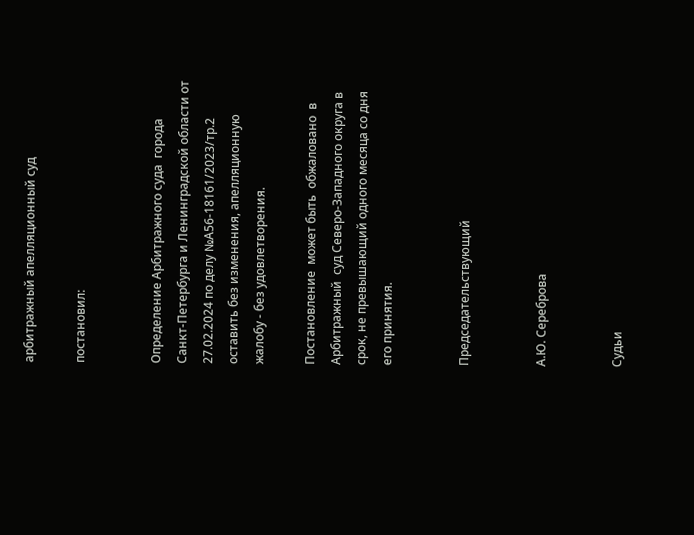арбитражный апелляционный суд

постановил:


Определение Арбитражного суда  города Санкт-Петербурга и Ленинградской области от 27.02.2024 по делу №А56-18161/2023/тр.2 оставить без изменения, апелляционную жалобу - без удовлетворения.

Постановление  может быть  обжаловано  в  Арбитражный  суд Северо-Западного округа в срок, не превышающий одного месяца со дня его принятия.


Председательствующий


А.Ю. Сереброва


Судьи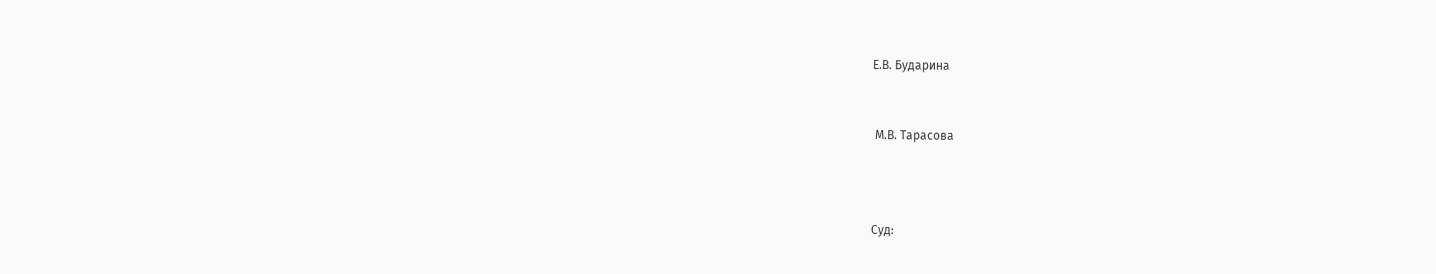Е.В. Бударина


 М.В. Тарасова



Суд: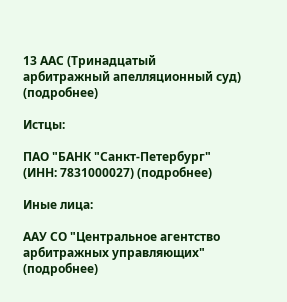13 ААС (Тринадцатый арбитражный апелляционный суд) (подробнее)

Истцы:

ПАО "БАНК "Санкт-Петербург" (ИНН: 7831000027) (подробнее)

Иные лица:

ААУ СО "Центральное агентство арбитражных управляющих" (подробнее)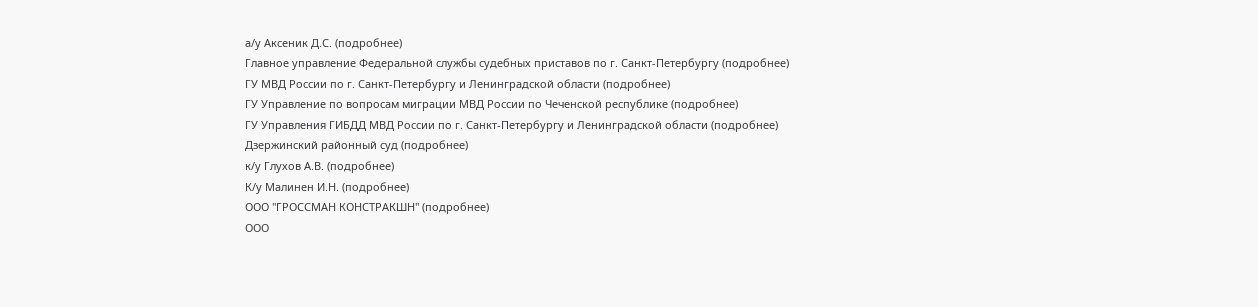а/у Аксеник Д.С. (подробнее)
Главное управление Федеральной службы судебных приставов по г. Санкт-Петербургу (подробнее)
ГУ МВД России по г. Санкт-Петербургу и Ленинградской области (подробнее)
ГУ Управление по вопросам миграции МВД России по Чеченской республике (подробнее)
ГУ Управления ГИБДД МВД России по г. Санкт-Петербургу и Ленинградской области (подробнее)
Дзержинский районный суд (подробнее)
к/у Глухов А.В. (подробнее)
К/у Малинен И.Н. (подробнее)
ООО "ГРОССМАН КОНСТРАКШН" (подробнее)
ООО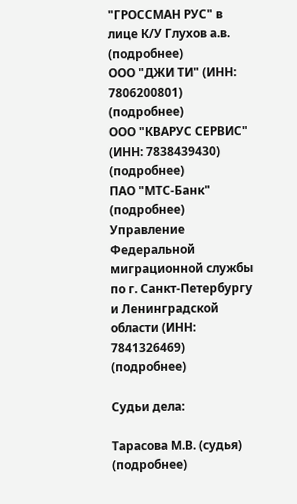"ГРОССМАН РУС" в лице К/У Глухов а.в. (подробнее)
ООО "ДЖИ ТИ" (ИНН: 7806200801) (подробнее)
ООО "КВАРУС СЕРВИС" (ИНН: 7838439430) (подробнее)
ПАО "МТС-Банк" (подробнее)
Управление Федеральной миграционной службы по г. Санкт-Петербургу и Ленинградской области (ИНН: 7841326469) (подробнее)

Судьи дела:

Тарасова М.В. (судья) (подробнее)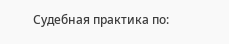Судебная практика по: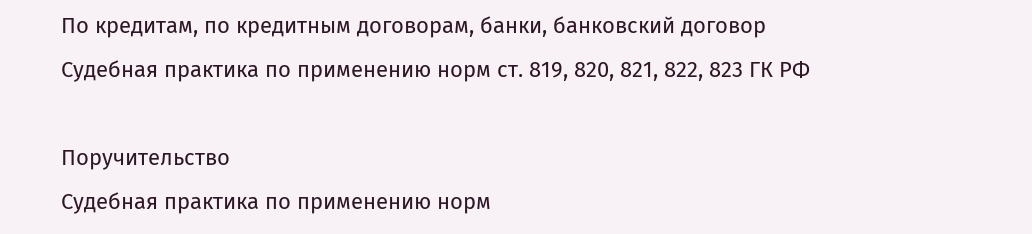По кредитам, по кредитным договорам, банки, банковский договор
Судебная практика по применению норм ст. 819, 820, 821, 822, 823 ГК РФ

Поручительство
Судебная практика по применению норм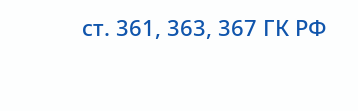ст. 361, 363, 367 ГК РФ